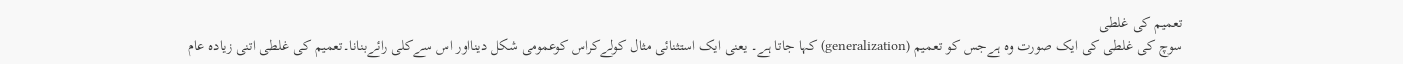تعمیم کی غلطی
سوچ کی غلطی کی ایک صورت وہ ہےجس کو تعمیم (generalization) کہا جاتا ہے۔ یعنی ایک استثنائی مثال کولےکراس کوعمومی شکل دینااور اس سےکلی رائےبنانا۔تعمیم کی غلطی اتنی زیادہ عام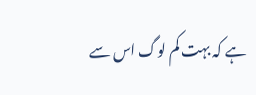ہے کہ بہت کم لوگ اس سے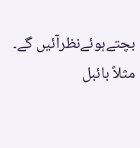بچتےہوئےنظرآئیں گے۔ مثلاً بائبل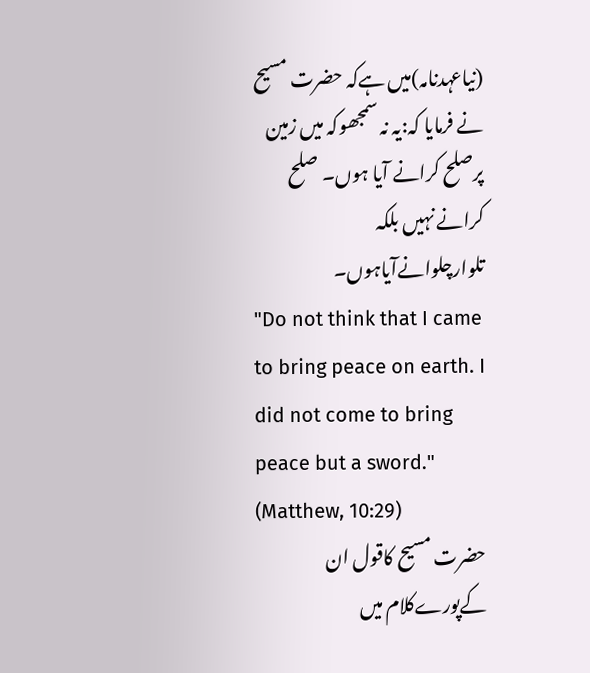(نیاعہدنامہ)میں ہےکہ حضرت مسیح نے فرمایا کہ:یہ نہ سمجھوکہ میں زمین پرصلح کرانے آیا ہوں۔ صلح کرانے نہیں بلکہ تلوارچلوانےآياہوں۔
"Do not think that I came to bring peace on earth. I did not come to bring peace but a sword." (Matthew, 10:29)
حضرت مسیح کاقول ان کےپورےکلام میں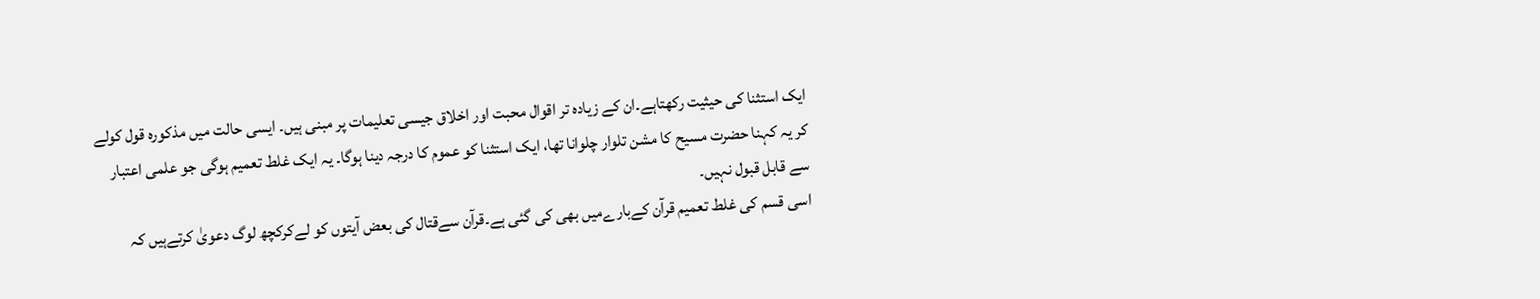ایک استثنا کی حیثیت رکھتاہے۔ان کے زیادہ تر اقوال محبت اور اخلاق جیسی تعلیمات پر مبنی ہیں۔ ایسی حالت میں مذکورہ قول کولے کر یہ کہنا حضرت مسیح کا مشن تلوار چلوانا تھا، ایک استثنا کو عموم کا درجہ دینا ہوگا۔ یہ ایک غلط تعمیم ہوگی جو علمی اعتبار سے قابل قبول نہیں۔
اسی قسم کی غلط تعمیم قرآن کےبارےمیں بھی کی گئی ہے۔قرآن سےقتال کی بعض آیتوں کو لےکرکچھ لوگ دعویٰ کرتےہیں کہ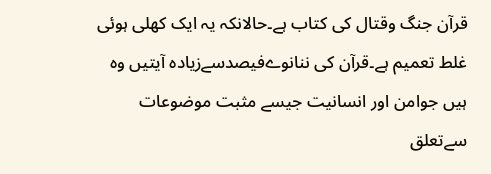قرآن جنگ وقتال کی کتاب ہے۔حالانکہ یہ ایک کھلی ہوئی غلط تعمیم ہے۔قرآن کی ننانوےفیصدسےزیادہ آیتیں وہ ہیں جوامن اور انسانیت جیسے مثبت موضوعات سےتعلق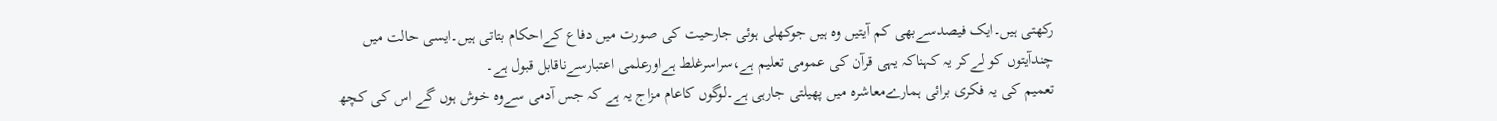رکھتی ہیں۔ایک فیصدسےبھی کم آیتیں وہ ہیں جوکھلی ہوئی جارحیت کی صورت میں دفاع کےاحکام بتاتی ہیں۔ایسی حالت میں چندآیتوں کو لےکر یہ کہناکہ یہی قرآن کی عمومی تعلیم ہے،سراسرغلط ہےاورعلمی اعتبارسےناقابل قبول ہے۔
تعمیم کی یہ فکری برائی ہمارےمعاشرہ میں پھیلتی جارہی ہے۔لوگوں کاعام مزاج یہ ہے کہ جس آدمی سےوہ خوش ہوں گے اس کی کچھ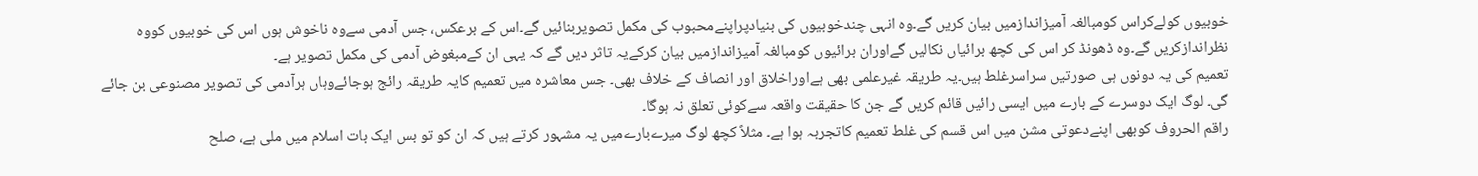خوبیوں کولےکراس کومبالغہ آمیزاندازمیں بیان کریں گے۔وہ انہی چندخوبیوں کی بنیادپراپنےمحبوب کی مکمل تصویربنائیں گے۔اس کے برعکس، جس آدمی سےوہ ناخوش ہوں اس کی خوبیوں کووہ نظراندازکریں گے۔وہ ڈھونڈ کر اس کی کچھ برائیاں نکالیں گےاوران برائیوں کومبالغہ آمیزاندازمیں بیان کرکےیہ تاثر دیں گے کہ یہی ان کےمبغوض آدمی کی مکمل تصویر ہے۔
تعمیم کی یہ دونوں ہی صورتیں سراسرغلط ہیں۔یہ طریقہ غیرعلمی بھی ہےاوراخلاق اور انصاف کے خلاف بھی۔ جس معاشرہ میں تعمیم کایہ طریقہ رائج ہوجائےوہاں ہرآدمی کی تصویر مصنوعی بن جائے گی۔ لوگ ایک دوسرے کے بارے میں ایسی رائیں قائم کریں گے جن کا حقیقت واقعہ سےکوئی تعلق نہ ہوگا۔
راقم الحروف کوبھی اپنےدعوتی مشن میں اس قسم کی غلط تعمیم کاتجربہ ہوا ہے۔ مثلاً کچھ لوگ میرےبارےمیں یہ مشہور کرتے ہیں کہ ان کو تو بس ایک بات اسلام میں ملی ہے، صلح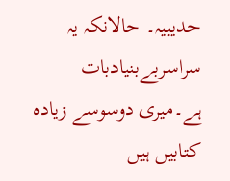حدیبیہ۔ حالانکہ یہ سراسربےبنیادبات ہے۔میری دوسوسے زیادہ کتابیں ہیں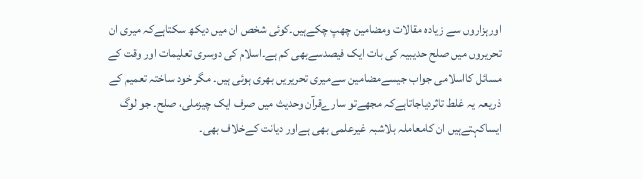اورہزاروں سے زیادہ مقالات ومضامین چھپ چکےہیں۔کوئی شخص ان میں دیکھ سکتاہےکہ میری ان تحریروں میں صلح حدیبیہ کی بات ایک فیصدسےبھی کم ہے۔اسلام کی دوسری تعلیمات اور وقت کے مسائل کااسلامی جواب جیسےمضامین سےمیری تحریریں بھری ہوئی ہیں۔ مگر خود ساختہ تعمیم کے ذریعہ یہ غلط تاثردیاجاتاہےکہ مجھےتو سارےقرآن وحدیث میں صرف ایک چيزملی، صلح۔ جو لوگ ایساکہتےہیں ان کامعاملہ بلاشبہ غیرعلمی بھی ہےاور دیانت کےخلاف بھی۔